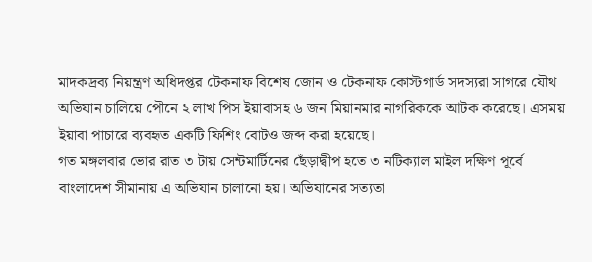মাদকদ্রব্য নিয়ন্ত্রণ অধিদপ্তর টেকনাফ বিশেষ জোন ও টেকনাফ কোস্টগার্ড সদস্যরা সাগরে যৌথ অভিযান চালিয়ে পৌনে ২ লাখ পিস ইয়াবাসহ ৬ জন মিয়ানমার নাগরিককে আটক করেছে। এসময় ইয়াবা পাচারে ব্যবহৃত একটি ফিশিং বোটও জব্দ করা হয়েছে।
গত মঙ্গলবার ভোর রাত ৩ টায় সেন্টমার্টিনের ছেঁড়াদ্বীপ হতে ৩ নটিক্যাল মাইল দক্ষিণ পূর্বে বাংলাদেশ সীমানায় এ অভিযান চালানো হয়। অভিযানের সত্যতা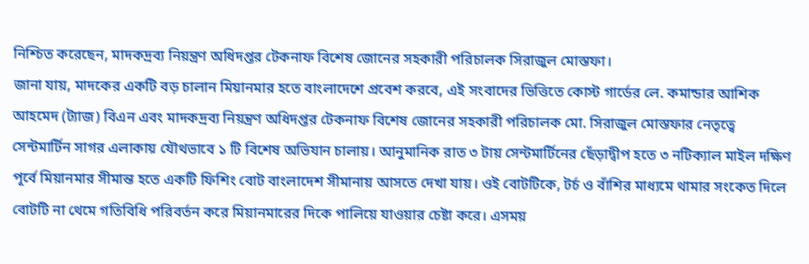নিশ্চিত করেছেন, মাদকদ্রব্য নিয়ন্ত্রণ অধিদপ্তর টেকনাফ বিশেষ জোনের সহকারী পরিচালক সিরাজুল মোস্তফা।
জানা যায়, মাদকের একটি বড় চালান মিয়ানমার হতে বাংলাদেশে প্রবেশ করবে, এই সংবাদের ভিত্তিতে কোস্ট গার্ডের লে. কমান্ডার আশিক আহমেদ (ট্যাজ) বিএন এবং মাদকদ্রব্য নিয়ন্ত্রণ অধিদপ্তর টেকনাফ বিশেষ জোনের সহকারী পরিচালক মো. সিরাজুল মোস্তফার নেতৃত্বে সেন্টমার্টিন সাগর এলাকায় যৌথভাবে ১ টি বিশেষ অভিযান চালায়। আনুমানিক রাত ৩ টায় সেন্টমার্টিনের ছেঁড়াদ্বীপ হতে ৩ নটিক্যাল মাইল দক্ষিণ পূর্বে মিয়ানমার সীমান্ত হতে একটি ফিশিং বোট বাংলাদেশ সীমানায় আসতে দেখা যায়। ওই বোটটিকে, টর্চ ও বাঁশির মাধ্যমে থামার সংকেত দিলে বোটটি না থেমে গতিবিধি পরিবর্তন করে মিয়ানমারের দিকে পালিয়ে যাওয়ার চেষ্টা করে। এসময়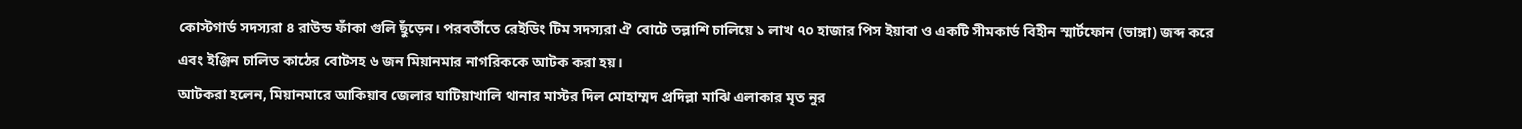কোস্টগার্ড সদস্যরা ৪ রাউন্ড ফাঁকা গুলি ছুঁড়েন। পরবর্তীতে রেইডিং টিম সদস্যরা ঐ বোটে তল্লাশি চালিয়ে ১ লাখ ৭০ হাজার পিস ইয়াবা ও একটি সীমকার্ড বিহীন স্মার্টফোন (ভাঙ্গা) জব্দ করে এবং ইঞ্জিন চালিত কাঠের বোটসহ ৬ জন মিয়ানমার নাগরিককে আটক করা হয়।
আটকরা হলেন, মিয়ানমারে আকিয়াব জেলার ঘাটিয়াখালি থানার মাস্টর দিল মোহাম্মদ প্রদিল্লা মাঝি এলাকার মৃত নুর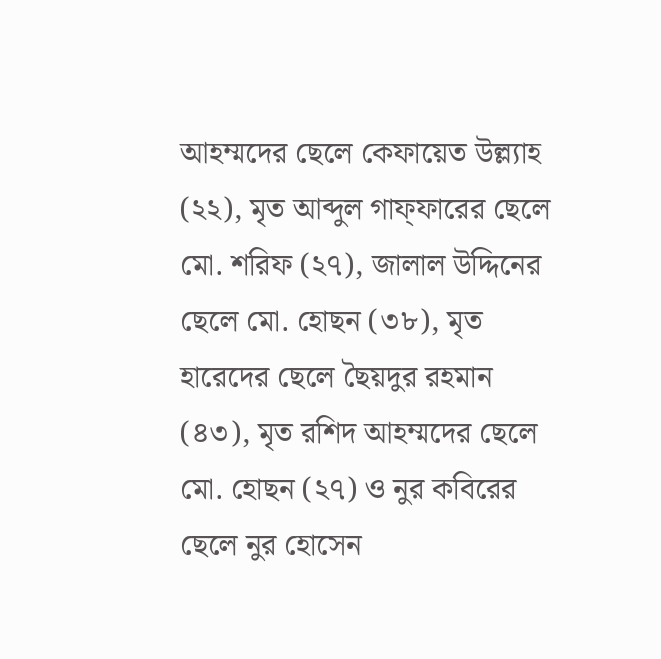আহম্মদের ছেলে কেফায়েত উল্ল্যাহ (২২), মৃত আব্দুল গাফ্ফারের ছেলে মো. শরিফ (২৭), জালাল উদ্দিনের ছেলে মো. হোছন (৩৮), মৃত হারেদের ছেলে ছৈয়দুর রহমান (৪৩), মৃত রশিদ আহম্মদের ছেলে মো. হোছন (২৭) ও নুর কবিরের ছেলে নুর হোসেন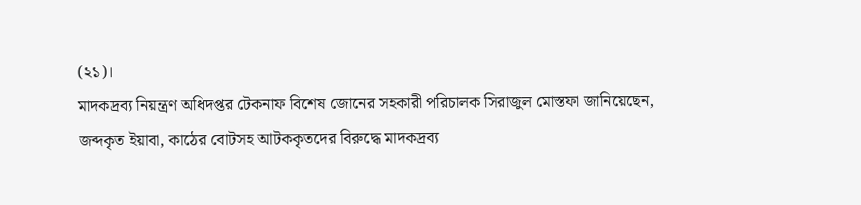(২১)।
মাদকদ্রব্য নিয়ন্ত্রণ অধিদপ্তর টেকনাফ বিশেষ জোনের সহকারী পরিচালক সিরাজুল মোস্তফা জানিয়েছেন, জব্দকৃত ইয়াবা, কাঠের বোটসহ আটককৃতদের বিরুদ্ধে মাদকদ্রব্য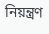নিয়ন্ত্রণ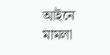আইনে মামলা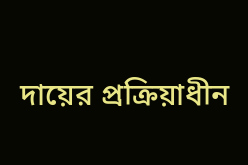দায়ের প্রক্রিয়াধীন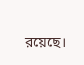রয়েছে।